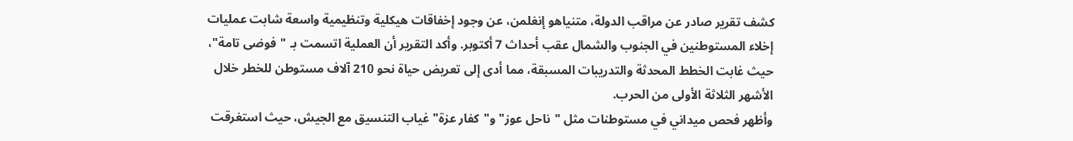كشف تقرير صادر عن مراقب الدولة، متنياهو إنغلمن، عن وجود إخفاقات هيكلية وتنظيمية واسعة شابت عمليات إخلاء المستوطنين في الجنوب والشمال عقب أحداث 7 أكتوبر. وأكد التقرير أن العملية اتسمت بـ "فوضى تامة"، حيث غابت الخطط المحدثة والتدريبات المسبقة، مما أدى إلى تعريض حياة نحو 210 آلاف مستوطن للخطر خلال الأشهر الثلاثة الأولى من الحرب.
وأظهر فحص ميداني في مستوطنات مثل "ناحل عوز" و"كفار عزة" غياب التنسيق مع الجيش، حيث استغرقت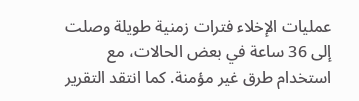عمليات الإخلاء فترات زمنية طويلة وصلت إلى 36 ساعة في بعض الحالات، مع استخدام طرق غير مؤمنة. كما انتقد التقرير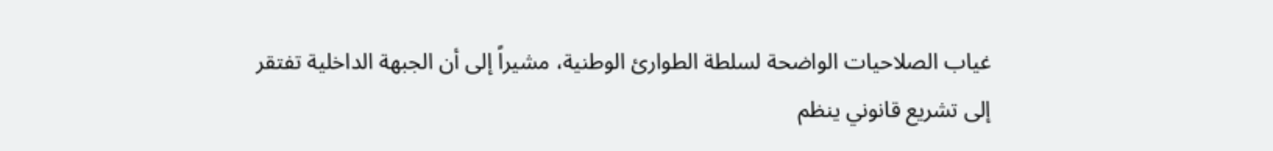غياب الصلاحيات الواضحة لسلطة الطوارئ الوطنية، مشيراً إلى أن الجبهة الداخلية تفتقر إلى تشريع قانوني ينظم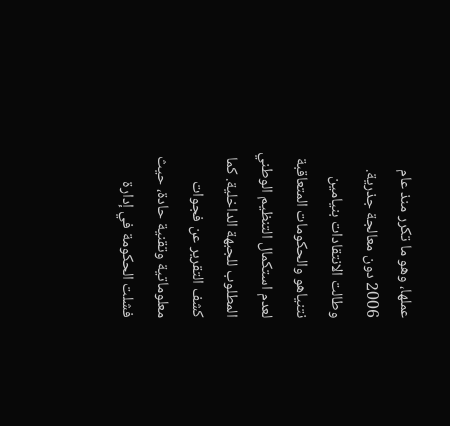عملها، وهو ما تكرر منذ عام 2006 دون معالجة جذرية.
وطالت الانتقادات بنيامين نتنياهو والحكومات المتعاقبة لعدم استكمال التنظيم الوطني المطلوب للجبهة الداخلية. كما كشف التقرير عن فجوات معلوماتية وتقنية حادة، حيث فشلت الحكومة في إدارة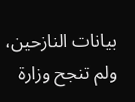بيانات النازحين، ولم تنجح وزارة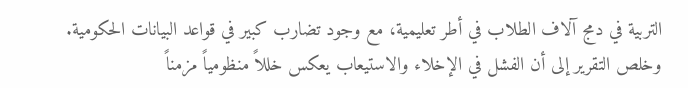التربية في دمج آلاف الطلاب في أطر تعليمية، مع وجود تضارب كبير في قواعد البيانات الحكومية. وخلص التقرير إلى أن الفشل في الإخلاء والاستيعاب يعكس خللاً منظومياً مزمناً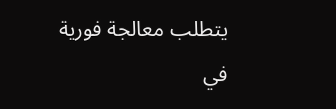يتطلب معالجة فورية في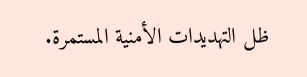ظل التهديدات الأمنية المستمرة.